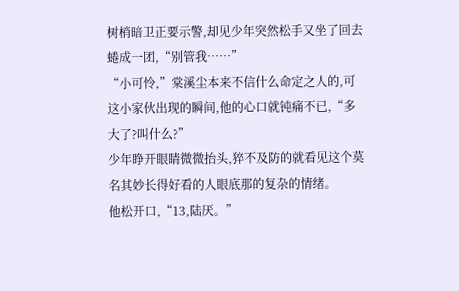树梢暗卫正要示警,却见少年突然松手又坐了回去蜷成一团,“别管我……”
“小可怜,”棠溪尘本来不信什么命定之人的,可这小家伙出现的瞬间,他的心口就钝痛不已,“多大了?叫什么?”
少年睁开眼睛微微抬头,猝不及防的就看见这个莫名其妙长得好看的人眼底那的复杂的情绪。
他松开口,“13,陆厌。”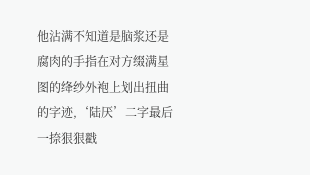他沾满不知道是脑浆还是腐肉的手指在对方缀满星图的绛纱外袍上划出扭曲的字迹,‘陆厌’二字最后一捺狠狠戳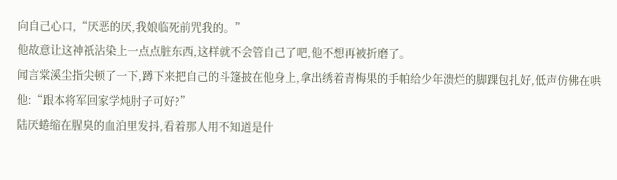向自己心口,“厌恶的厌,我娘临死前咒我的。”
他故意让这神祇沾染上一点点脏东西,这样就不会管自己了吧,他不想再被折磨了。
闻言棠溪尘指尖顿了一下,蹲下来把自己的斗篷披在他身上,拿出绣着青梅果的手帕给少年溃烂的脚踝包扎好,低声仿佛在哄他:“跟本将军回家学炖肘子可好?”
陆厌蜷缩在腥臭的血泊里发抖,看着那人用不知道是什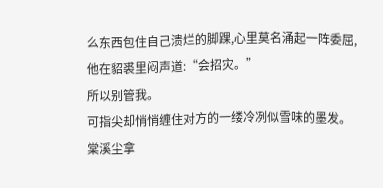么东西包住自己溃烂的脚踝,心里莫名涌起一阵委屈,他在貂裘里闷声道:“会招灾。”
所以别管我。
可指尖却悄悄缠住对方的一缕冷冽似雪味的墨发。
棠溪尘拿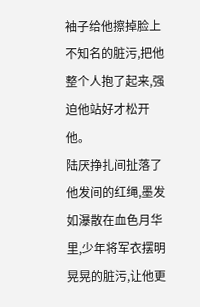袖子给他擦掉脸上不知名的脏污,把他整个人抱了起来,强迫他站好才松开他。
陆厌挣扎间扯落了他发间的红绳,墨发如瀑散在血色月华里,少年将军衣摆明晃晃的脏污,让他更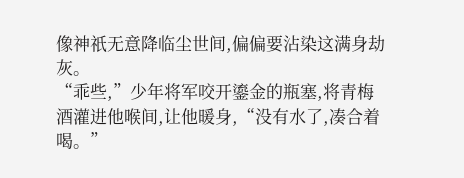像神祇无意降临尘世间,偏偏要沾染这满身劫灰。
“乖些,”少年将军咬开鎏金的瓶塞,将青梅酒灌进他喉间,让他暖身,“没有水了,凑合着喝。”